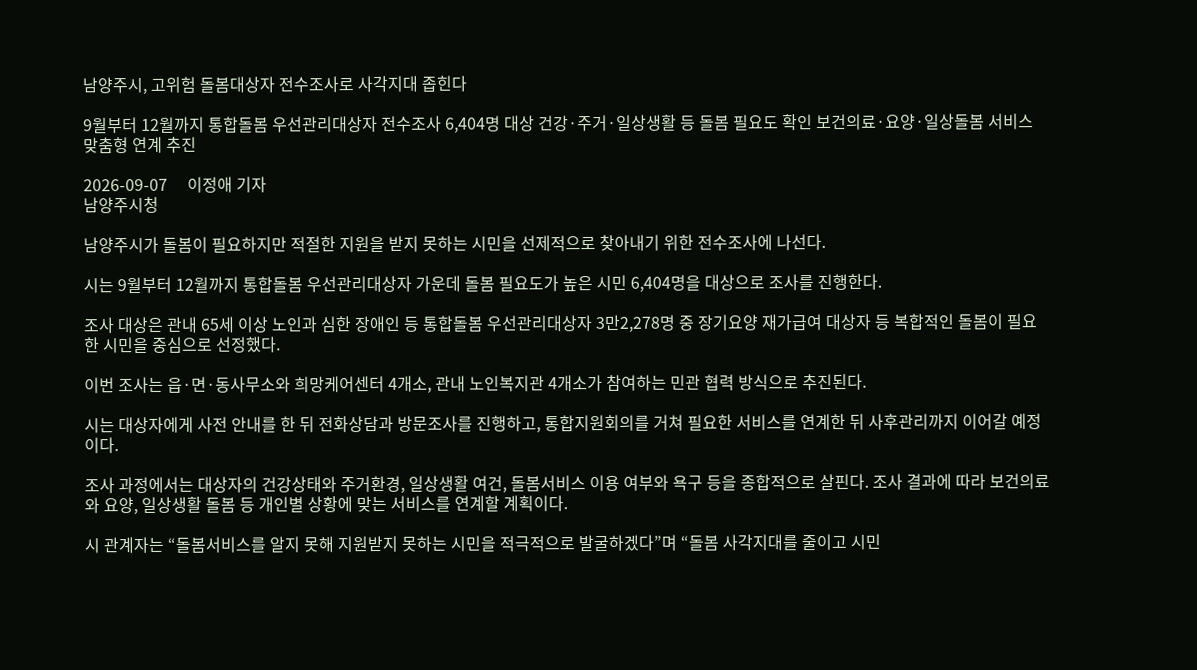남양주시, 고위험 돌봄대상자 전수조사로 사각지대 좁힌다

9월부터 12월까지 통합돌봄 우선관리대상자 전수조사 6,404명 대상 건강·주거·일상생활 등 돌봄 필요도 확인 보건의료·요양·일상돌봄 서비스 맞춤형 연계 추진

2026-09-07     이정애 기자
남양주시청

남양주시가 돌봄이 필요하지만 적절한 지원을 받지 못하는 시민을 선제적으로 찾아내기 위한 전수조사에 나선다.

시는 9월부터 12월까지 통합돌봄 우선관리대상자 가운데 돌봄 필요도가 높은 시민 6,404명을 대상으로 조사를 진행한다.

조사 대상은 관내 65세 이상 노인과 심한 장애인 등 통합돌봄 우선관리대상자 3만2,278명 중 장기요양 재가급여 대상자 등 복합적인 돌봄이 필요한 시민을 중심으로 선정했다.

이번 조사는 읍·면·동사무소와 희망케어센터 4개소, 관내 노인복지관 4개소가 참여하는 민관 협력 방식으로 추진된다.

시는 대상자에게 사전 안내를 한 뒤 전화상담과 방문조사를 진행하고, 통합지원회의를 거쳐 필요한 서비스를 연계한 뒤 사후관리까지 이어갈 예정이다.

조사 과정에서는 대상자의 건강상태와 주거환경, 일상생활 여건, 돌봄서비스 이용 여부와 욕구 등을 종합적으로 살핀다. 조사 결과에 따라 보건의료와 요양, 일상생활 돌봄 등 개인별 상황에 맞는 서비스를 연계할 계획이다.

시 관계자는 “돌봄서비스를 알지 못해 지원받지 못하는 시민을 적극적으로 발굴하겠다”며 “돌봄 사각지대를 줄이고 시민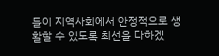들이 지역사회에서 안정적으로 생활할 수 있도록 최선을 다하겠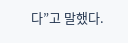다”고 말했다.